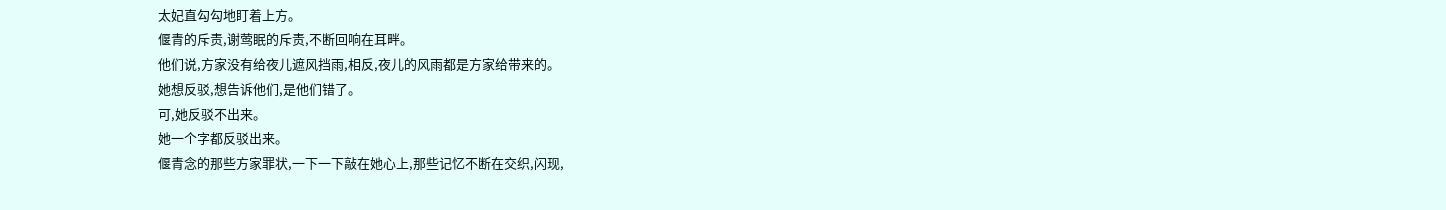太妃直勾勾地盯着上方。
偃青的斥责,谢莺眠的斥责,不断回响在耳畔。
他们说,方家没有给夜儿遮风挡雨,相反,夜儿的风雨都是方家给带来的。
她想反驳,想告诉他们,是他们错了。
可,她反驳不出来。
她一个字都反驳出来。
偃青念的那些方家罪状,一下一下敲在她心上,那些记忆不断在交织,闪现,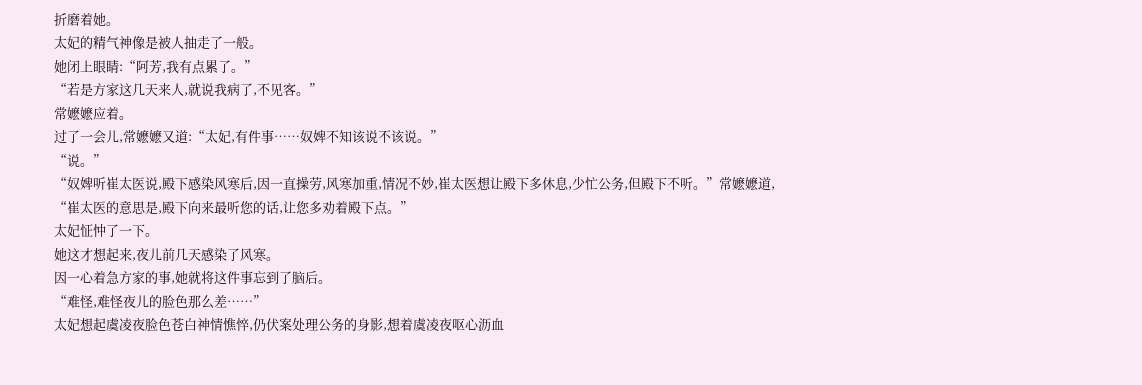折磨着她。
太妃的精气神像是被人抽走了一般。
她闭上眼睛:“阿芳,我有点累了。”
“若是方家这几天来人,就说我病了,不见客。”
常嬷嬷应着。
过了一会儿,常嬷嬷又道:“太妃,有件事……奴婢不知该说不该说。”
“说。”
“奴婢听崔太医说,殿下感染风寒后,因一直操劳,风寒加重,情况不妙,崔太医想让殿下多休息,少忙公务,但殿下不听。”常嬷嬷道,
“崔太医的意思是,殿下向来最听您的话,让您多劝着殿下点。”
太妃怔忡了一下。
她这才想起来,夜儿前几天感染了风寒。
因一心着急方家的事,她就将这件事忘到了脑后。
“难怪,难怪夜儿的脸色那么差……”
太妃想起虞凌夜脸色苍白神情憔悴,仍伏案处理公务的身影,想着虞凌夜呕心沥血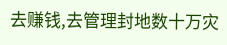去赚钱,去管理封地数十万灾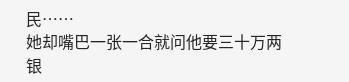民……
她却嘴巴一张一合就问他要三十万两银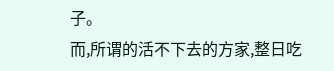子。
而,所谓的活不下去的方家,整日吃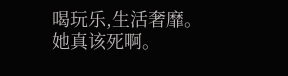喝玩乐,生活奢靡。
她真该死啊。